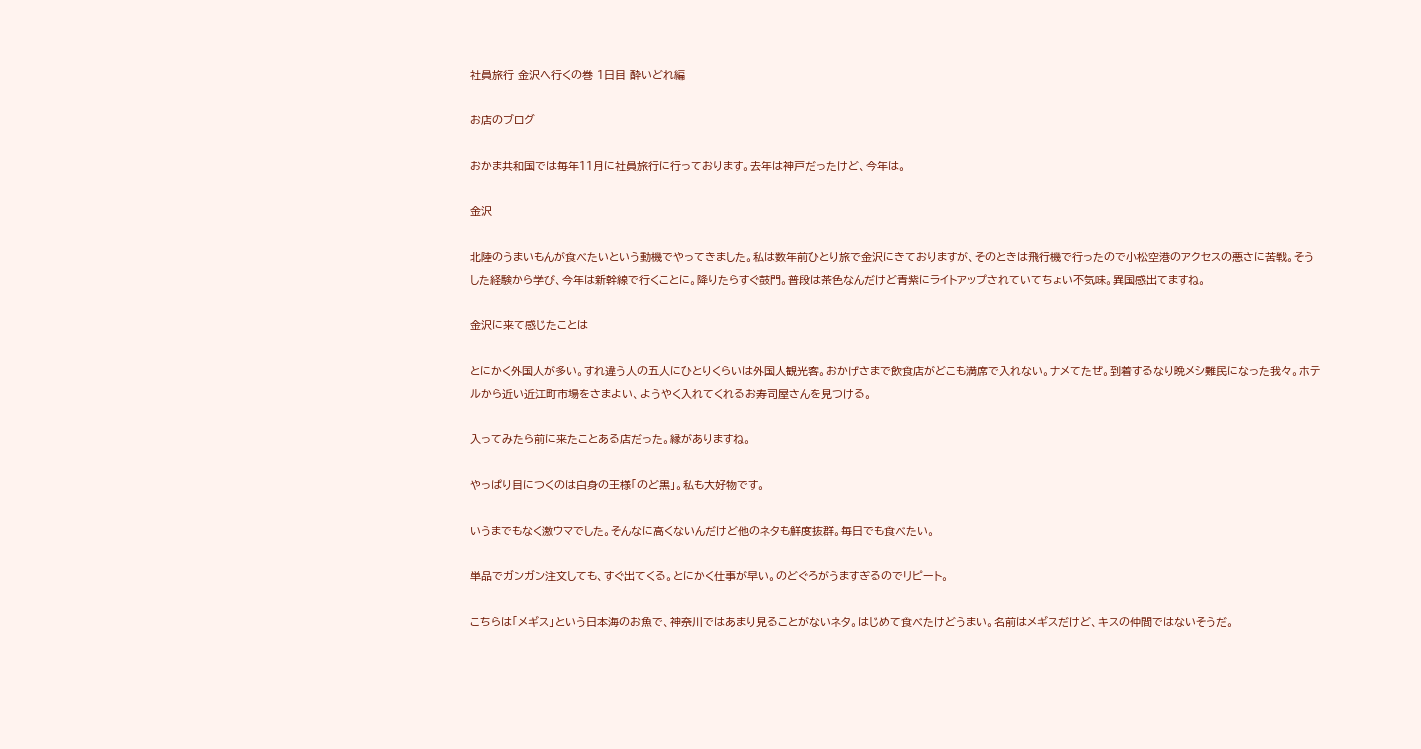社員旅行 金沢へ行くの巻 1日目 酔いどれ編

お店のブログ

おかま共和国では毎年11月に社員旅行に行っております。去年は神戸だったけど、今年は。

金沢

北陸のうまいもんが食べたいという動機でやってきました。私は数年前ひとり旅で金沢にきておりますが、そのときは飛行機で行ったので小松空港のアクセスの悪さに苦戦。そうした経験から学び、今年は新幹線で行くことに。降りたらすぐ鼓門。普段は茶色なんだけど青紫にライトアップされていてちょい不気味。異国感出てますね。

金沢に来て感じたことは

とにかく外国人が多い。すれ違う人の五人にひとりくらいは外国人観光客。おかげさまで飲食店がどこも満席で入れない。ナメてたぜ。到着するなり晩メシ難民になった我々。ホテルから近い近江町市場をさまよい、ようやく入れてくれるお寿司屋さんを見つける。

入ってみたら前に来たことある店だった。縁がありますね。

やっぱり目につくのは白身の王様「のど黒」。私も大好物です。

いうまでもなく激ウマでした。そんなに高くないんだけど他のネタも鮮度抜群。毎日でも食べたい。

単品でガンガン注文しても、すぐ出てくる。とにかく仕事が早い。のどぐろがうますぎるのでリピート。

こちらは「メギス」という日本海のお魚で、神奈川ではあまり見ることがないネタ。はじめて食べたけどうまい。名前はメギスだけど、キスの仲間ではないそうだ。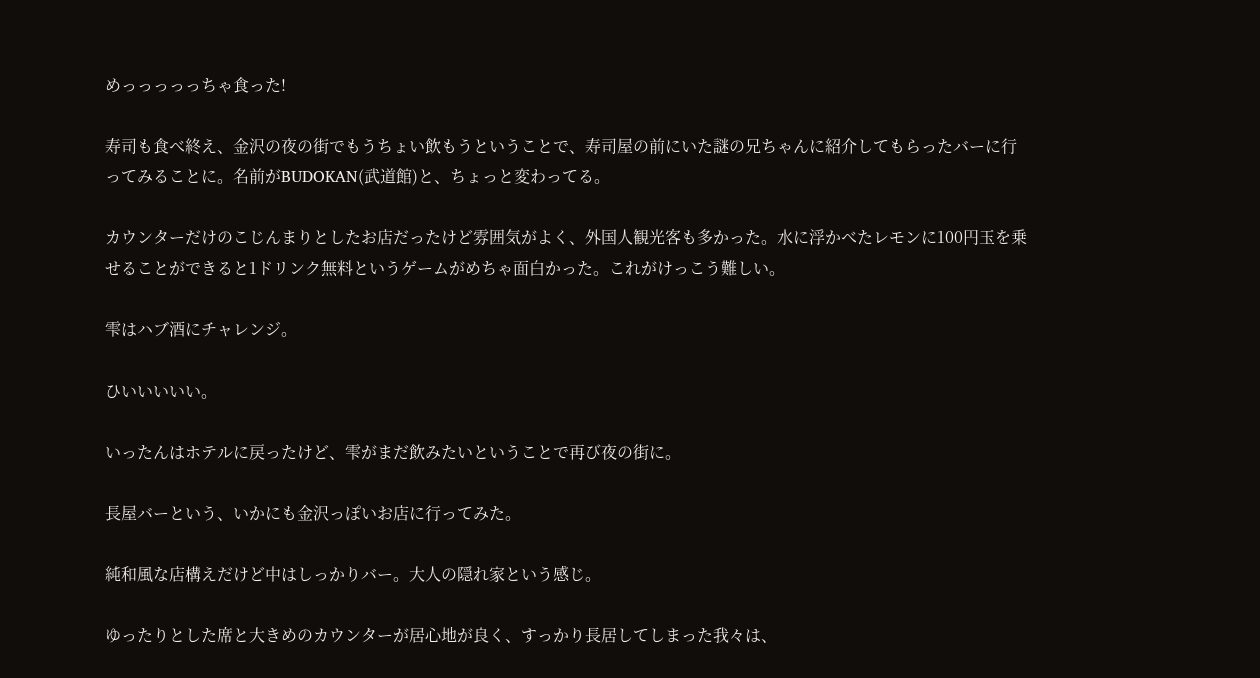めっっっっっちゃ食った!

寿司も食べ終え、金沢の夜の街でもうちょい飲もうということで、寿司屋の前にいた謎の兄ちゃんに紹介してもらったバーに行ってみることに。名前がBUDOKAN(武道館)と、ちょっと変わってる。

カウンターだけのこじんまりとしたお店だったけど雰囲気がよく、外国人観光客も多かった。水に浮かべたレモンに100円玉を乗せることができると1ドリンク無料というゲームがめちゃ面白かった。これがけっこう難しい。

雫はハブ酒にチャレンジ。

ひいいいいい。

いったんはホテルに戻ったけど、雫がまだ飲みたいということで再び夜の街に。

長屋バーという、いかにも金沢っぽいお店に行ってみた。

純和風な店構えだけど中はしっかりバー。大人の隠れ家という感じ。

ゆったりとした席と大きめのカウンターが居心地が良く、すっかり長居してしまった我々は、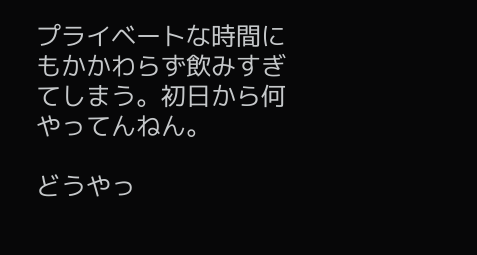プライベートな時間にもかかわらず飲みすぎてしまう。初日から何やってんねん。

どうやっ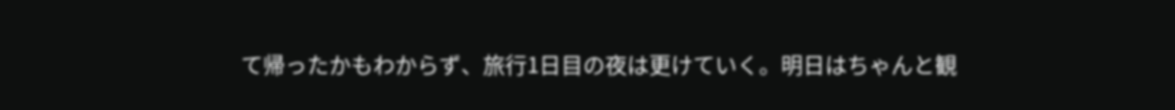て帰ったかもわからず、旅行1日目の夜は更けていく。明日はちゃんと観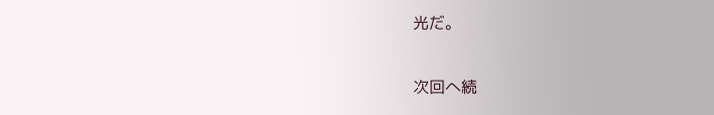光だ。

次回へ続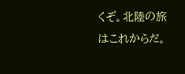くぞ。北陸の旅はこれからだ。